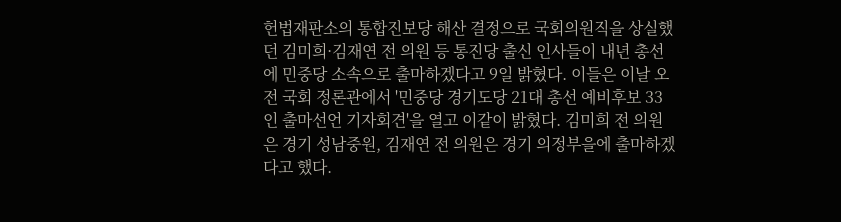헌법재판소의 통합진보당 해산 결정으로 국회의원직을 상실했던 김미희·김재연 전 의원 등 통진당 출신 인사들이 내년 총선에 민중당 소속으로 출마하겠다고 9일 밝혔다. 이들은 이날 오전 국회 정론관에서 '민중당 경기도당 21대 총선 예비후보 33인 출마선언 기자회견'을 열고 이같이 밝혔다. 김미희 전 의원은 경기 성남중원, 김재연 전 의원은 경기 의정부을에 출마하겠다고 했다.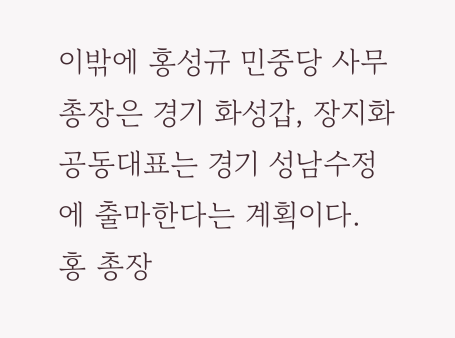이밖에 홍성규 민중당 사무총장은 경기 화성갑, 장지화 공동대표는 경기 성남수정에 출마한다는 계획이다. 홍 총장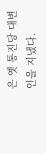은 옛 통진당 대변인을 지냈다.